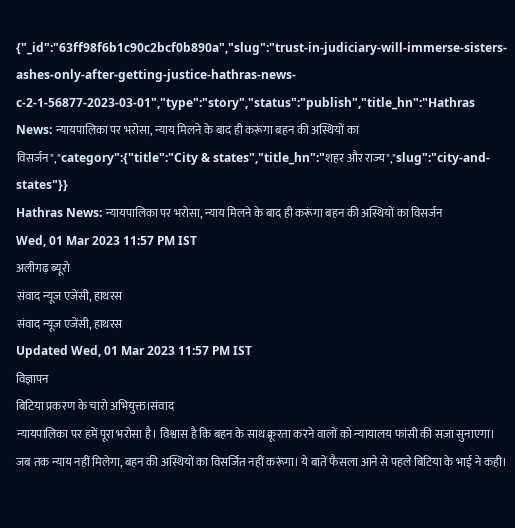{"_id":"63ff98f6b1c90c2bcf0b890a","slug":"trust-in-judiciary-will-immerse-sisters-ashes-only-after-getting-justice-hathras-news-c-2-1-56877-2023-03-01","type":"story","status":"publish","title_hn":"Hathras News: न्यायपालिका पर भरोसा, न्याय मिलने के बाद ही करूंगा बहन की अस्थियों का विसर्जन","category":{"title":"City & states","title_hn":"शहर और राज्य","slug":"city-and-states"}}
Hathras News: न्यायपालिका पर भरोसा, न्याय मिलने के बाद ही करूंगा बहन की अस्थियों का विसर्जन
Wed, 01 Mar 2023 11:57 PM IST
अलीगढ़ ब्यूरो
संवाद न्यूज एजेंसी, हाथरस
संवाद न्यूज एजेंसी, हाथरस
Updated Wed, 01 Mar 2023 11:57 PM IST
विज्ञापन
बिटिया प्रकरण के चारो अभियुक्त।संवाद
न्यायपालिका पर हमें पूरा भरोसा है। विश्वास है कि बहन के साथ क्रूरता करने वालों को न्यायालय फांसी की सजा सुनाएगा। जब तक न्याय नहीं मिलेगा, बहन की अस्थियों का विसर्जित नहीं करूंगा। ये बातें फैसला आने से पहले बिटिया के भाई ने कही।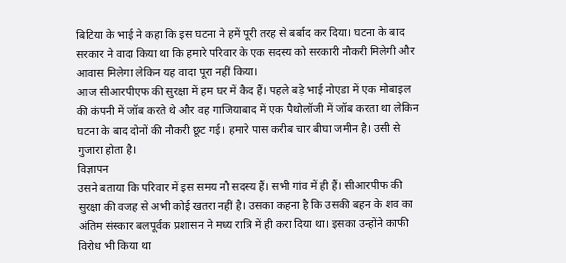बिटिया के भाई ने कहा कि इस घटना ने हमें पूरी तरह से बर्बाद कर दिया। घटना के बाद सरकार ने वादा किया था कि हमारे परिवार के एक सदस्य को सरकारी नौकरी मिलेगी और आवास मिलेगा लेकिन यह वादा पूरा नहीं किया।
आज सीआरपीएफ की सुरक्षा में हम घर में कैद हैं। पहले बड़े भाई नोएडा में एक मोबाइल की कंपनी में जॉब करते थे और वह गाजियाबाद में एक पैथोलॉजी में जॉब करता था लेकिन घटना के बाद दोनों की नौकरी छूट गई। हमारे पास करीब चार बीघा जमीन है। उसी से गुजारा होता है।
विज्ञापन
उसने बताया कि परिवार में इस समय नौ सदस्य हैं। सभी गांव में ही हैं। सीआरपीफ की सुरक्षा की वजह से अभी कोई खतरा नहीं है। उसका कहना है कि उसकी बहन के शव का अंतिम संस्कार बलपूर्वक प्रशासन ने मध्य रात्रि में ही करा दिया था। इसका उन्होंने काफी विरोध भी किया था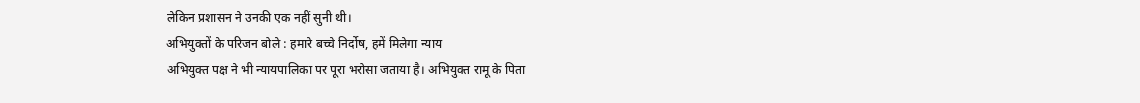लेकिन प्रशासन ने उनकी एक नहीं सुनी थी।
अभियुक्तों के परिजन बोले : हमारे बच्चे निर्दोष, हमें मिलेगा न्याय
अभियुक्त पक्ष ने भी न्यायपालिका पर पूरा भरोसा जताया है। अभियुक्त रामू के पिता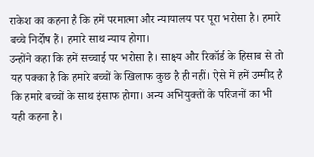राकेश का कहना है कि हमें परमात्मा और न्यायालय पर पूरा भरोसा है। हमारे बच्चे निर्दोष हैं। हमारे साथ न्याय होगा।
उन्होंने कहा कि हमें सच्चाई पर भरोसा है। साक्ष्य और रिकॉर्ड के हिसाब से तो यह पक्का है कि हमारे बच्चों के खिलाफ कुछ है ही नहीं। ऐसे में हमें उम्मीद है कि हमारे बच्चों के साथ इंसाफ होगा। अन्य अभियुक्तों के परिजनों का भी यही कहना है।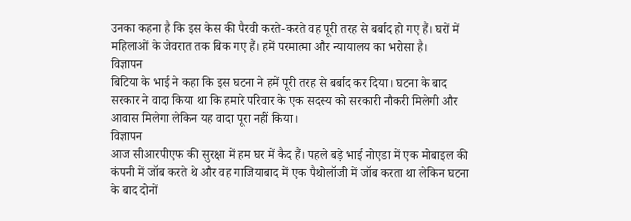उनका कहना है कि इस केस की पैरवी करते-करते वह पूरी तरह से बर्बाद हो गए हैं। घरों में महिलाओं के जेवरात तक बिक गए हैं। हमें परमात्मा और न्यायालय का भरोसा है।
विज्ञापन
बिटिया के भाई ने कहा कि इस घटना ने हमें पूरी तरह से बर्बाद कर दिया। घटना के बाद सरकार ने वादा किया था कि हमारे परिवार के एक सदस्य को सरकारी नौकरी मिलेगी और आवास मिलेगा लेकिन यह वादा पूरा नहीं किया।
विज्ञापन
आज सीआरपीएफ की सुरक्षा में हम घर में कैद हैं। पहले बड़े भाई नोएडा में एक मोबाइल की कंपनी में जॉब करते थे और वह गाजियाबाद में एक पैथोलॉजी में जॉब करता था लेकिन घटना के बाद दोनों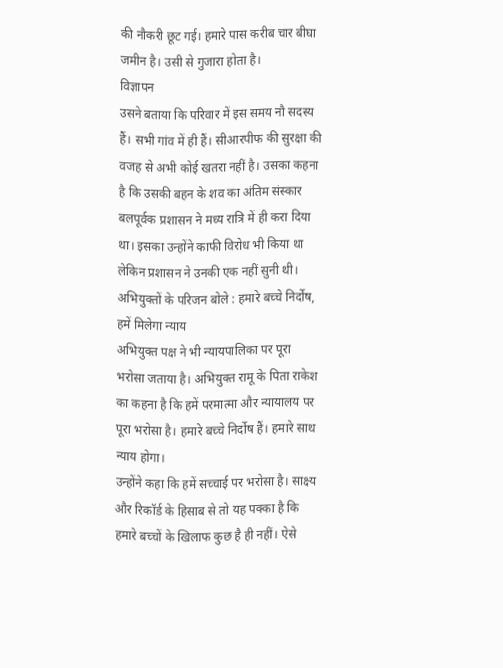की नौकरी छूट गई। हमारे पास करीब चार बीघा जमीन है। उसी से गुजारा होता है।
विज्ञापन
उसने बताया कि परिवार में इस समय नौ सदस्य हैं। सभी गांव में ही हैं। सीआरपीफ की सुरक्षा की वजह से अभी कोई खतरा नहीं है। उसका कहना है कि उसकी बहन के शव का अंतिम संस्कार बलपूर्वक प्रशासन ने मध्य रात्रि में ही करा दिया था। इसका उन्होंने काफी विरोध भी किया था लेकिन प्रशासन ने उनकी एक नहीं सुनी थी।
अभियुक्तों के परिजन बोले : हमारे बच्चे निर्दोष, हमें मिलेगा न्याय
अभियुक्त पक्ष ने भी न्यायपालिका पर पूरा भरोसा जताया है। अभियुक्त रामू के पिता राकेश का कहना है कि हमें परमात्मा और न्यायालय पर पूरा भरोसा है। हमारे बच्चे निर्दोष हैं। हमारे साथ न्याय होगा।
उन्होंने कहा कि हमें सच्चाई पर भरोसा है। साक्ष्य और रिकॉर्ड के हिसाब से तो यह पक्का है कि हमारे बच्चों के खिलाफ कुछ है ही नहीं। ऐसे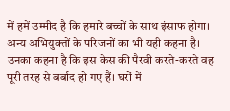में हमें उम्मीद है कि हमारे बच्चों के साथ इंसाफ होगा। अन्य अभियुक्तों के परिजनों का भी यही कहना है। उनका कहना है कि इस केस की पैरवी करते-करते वह पूरी तरह से बर्बाद हो गए हैं। घरों में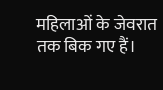महिलाओं के जेवरात तक बिक गए हैं।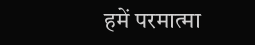हमें परमात्मा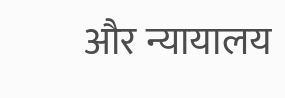और न्यायालय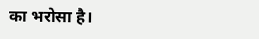का भरोसा है।